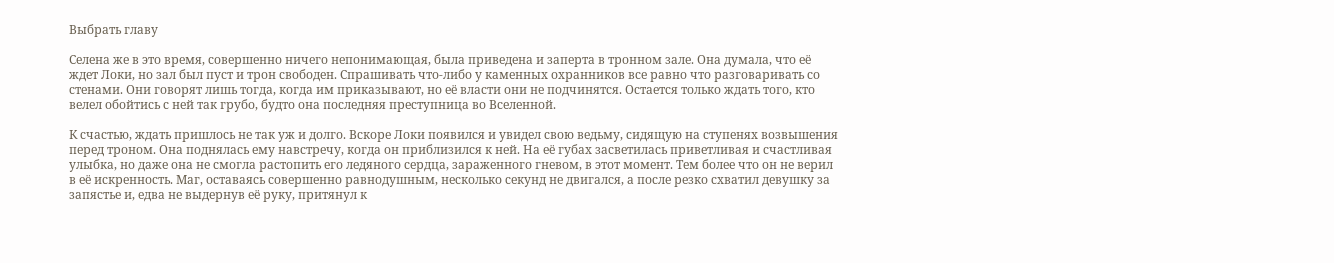Выбрать главу

Селена же в это время, совершенно ничего непонимающая, была приведена и заперта в тронном зале. Она думала, что её ждет Локи, но зал был пуст и трон свободен. Спрашивать что-либо у каменных охранников все равно что разговаривать со стенами. Они говорят лишь тогда, когда им приказывают, но её власти они не подчинятся. Остается только ждать того, кто велел обойтись с ней так грубо, будто она последняя преступница во Вселенной.

К счастью, ждать пришлось не так уж и долго. Вскоре Локи появился и увидел свою ведьму, сидящую на ступенях возвышения перед троном. Она поднялась ему навстречу, когда он приблизился к ней. На её губах засветилась приветливая и счастливая улыбка, но даже она не смогла растопить его ледяного сердца, зараженного гневом, в этот момент. Тем более что он не верил в её искренность. Маг, оставаясь совершенно равнодушным, несколько секунд не двигался, а после резко схватил девушку за запястье и, едва не выдернув её руку, притянул к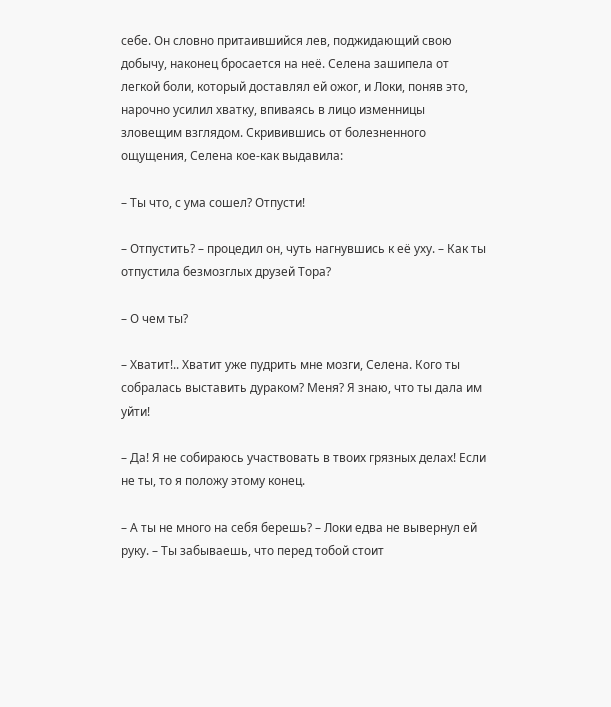себе. Он словно притаившийся лев, поджидающий свою добычу, наконец бросается на неё. Селена зашипела от легкой боли, который доставлял ей ожог, и Локи, поняв это, нарочно усилил хватку, впиваясь в лицо изменницы зловещим взглядом. Скривившись от болезненного ощущения, Селена кое-как выдавила:

– Ты что, с ума сошел? Отпусти!

– Отпустить? – процедил он, чуть нагнувшись к её уху. – Как ты отпустила безмозглых друзей Тора?

– О чем ты?

– Хватит!.. Хватит уже пудрить мне мозги, Селена. Кого ты собралась выставить дураком? Меня? Я знаю, что ты дала им уйти!

– Да! Я не собираюсь участвовать в твоих грязных делах! Если не ты, то я положу этому конец.

– А ты не много на себя берешь? – Локи едва не вывернул ей руку. – Ты забываешь, что перед тобой стоит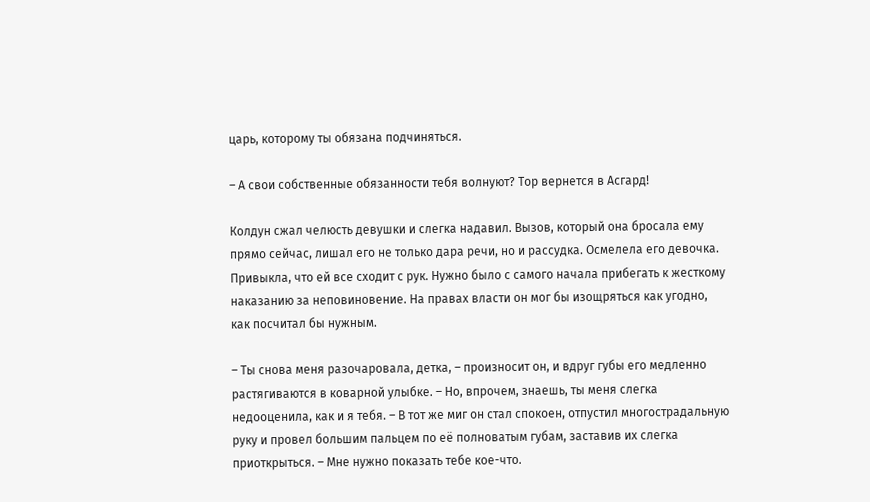царь, которому ты обязана подчиняться.

– А свои собственные обязанности тебя волнуют? Тор вернется в Асгард!

Колдун сжал челюсть девушки и слегка надавил. Вызов, который она бросала ему прямо сейчас, лишал его не только дара речи, но и рассудка. Осмелела его девочка. Привыкла, что ей все сходит с рук. Нужно было с самого начала прибегать к жесткому наказанию за неповиновение. На правах власти он мог бы изощряться как угодно, как посчитал бы нужным.

– Ты снова меня разочаровала, детка, – произносит он, и вдруг губы его медленно растягиваются в коварной улыбке. – Но, впрочем, знаешь, ты меня слегка недооценила, как и я тебя. – В тот же миг он стал спокоен, отпустил многострадальную руку и провел большим пальцем по её полноватым губам, заставив их слегка приоткрыться. – Мне нужно показать тебе кое-что.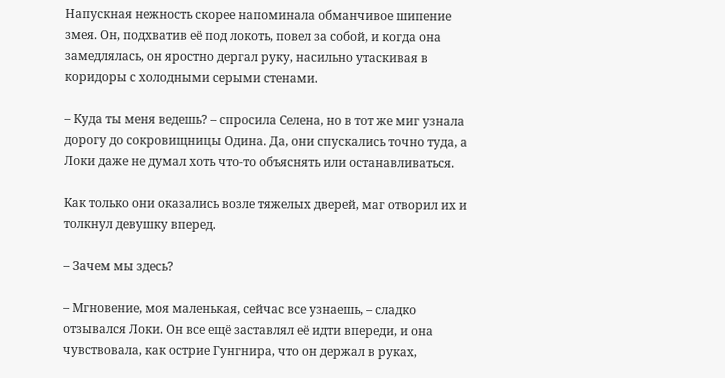Напускная нежность скорее напоминала обманчивое шипение змея. Он, подхватив её под локоть, повел за собой, и когда она замедлялась, он яростно дергал руку, насильно утаскивая в коридоры с холодными серыми стенами.

– Куда ты меня ведешь? – спросила Селена, но в тот же миг узнала дорогу до сокровищницы Одина. Да, они спускались точно туда, а Локи даже не думал хоть что-то объяснять или останавливаться.

Как только они оказались возле тяжелых дверей, маг отворил их и толкнул девушку вперед.

– Зачем мы здесь?

– Мгновение, моя маленькая, сейчас все узнаешь, – сладко отзывался Локи. Он все ещё заставлял её идти впереди, и она чувствовала, как острие Гунгнира, что он держал в руках,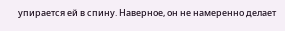упирается ей в спину. Наверное, он не намеренно делает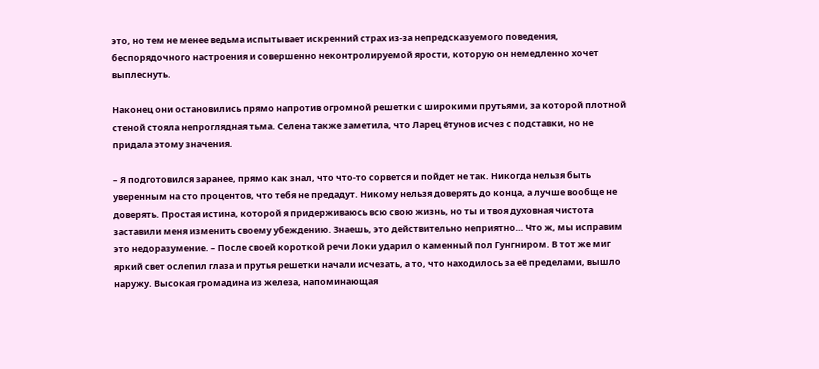это, но тем не менее ведьма испытывает искренний страх из-за непредсказуемого поведения, беспорядочного настроения и совершенно неконтролируемой ярости, которую он немедленно хочет выплеснуть.

Наконец они остановились прямо напротив огромной решетки с широкими прутьями, за которой плотной стеной стояла непроглядная тьма. Селена также заметила, что Ларец ётунов исчез с подставки, но не придала этому значения.

– Я подготовился заранее, прямо как знал, что что-то сорвется и пойдет не так. Никогда нельзя быть уверенным на сто процентов, что тебя не предадут. Никому нельзя доверять до конца, а лучше вообще не доверять. Простая истина, которой я придерживаюсь всю свою жизнь, но ты и твоя духовная чистота заставили меня изменить своему убеждению. Знаешь, это действительно неприятно… Что ж, мы исправим это недоразумение. – После своей короткой речи Локи ударил о каменный пол Гунгниром. В тот же миг яркий свет ослепил глаза и прутья решетки начали исчезать, а то, что находилось за её пределами, вышло наружу. Высокая громадина из железа, напоминающая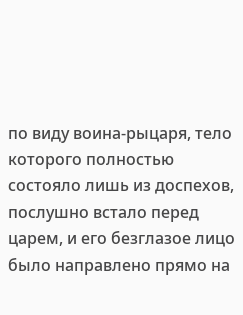по виду воина-рыцаря, тело которого полностью состояло лишь из доспехов, послушно встало перед царем, и его безглазое лицо было направлено прямо на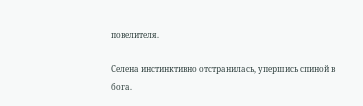повелителя.

Селена инстинктивно отстранилась, упершись спиной в бога.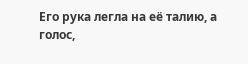Его рука легла на её талию, а голос,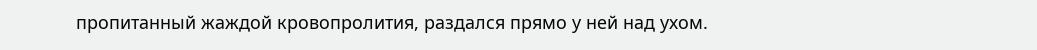пропитанный жаждой кровопролития, раздался прямо у ней над ухом.